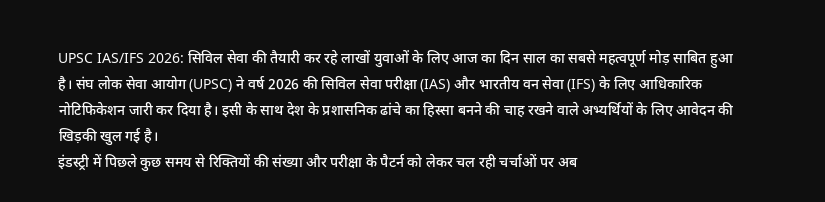UPSC IAS/IFS 2026: सिविल सेवा की तैयारी कर रहे लाखों युवाओं के लिए आज का दिन साल का सबसे महत्वपूर्ण मोड़ साबित हुआ है। संघ लोक सेवा आयोग (UPSC) ने वर्ष 2026 की सिविल सेवा परीक्षा (IAS) और भारतीय वन सेवा (IFS) के लिए आधिकारिक नोटिफिकेशन जारी कर दिया है। इसी के साथ देश के प्रशासनिक ढांचे का हिस्सा बनने की चाह रखने वाले अभ्यर्थियों के लिए आवेदन की खिड़की खुल गई है।
इंडस्ट्री में पिछले कुछ समय से रिक्तियों की संख्या और परीक्षा के पैटर्न को लेकर चल रही चर्चाओं पर अब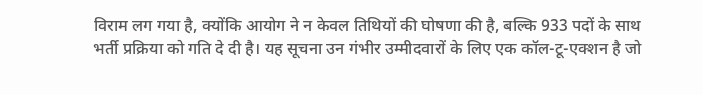विराम लग गया है, क्योंकि आयोग ने न केवल तिथियों की घोषणा की है, बल्कि 933 पदों के साथ भर्ती प्रक्रिया को गति दे दी है। यह सूचना उन गंभीर उम्मीदवारों के लिए एक कॉल-टू-एक्शन है जो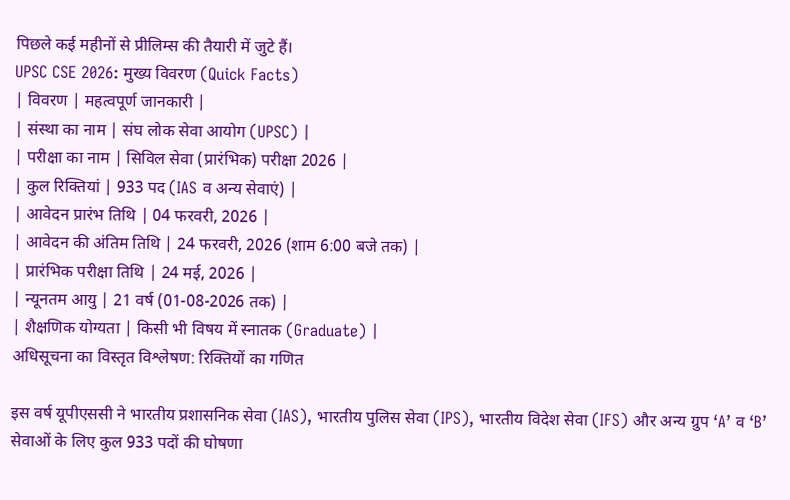पिछले कई महीनों से प्रीलिम्स की तैयारी में जुटे हैं।
UPSC CSE 2026: मुख्य विवरण (Quick Facts)
| विवरण | महत्वपूर्ण जानकारी |
| संस्था का नाम | संघ लोक सेवा आयोग (UPSC) |
| परीक्षा का नाम | सिविल सेवा (प्रारंभिक) परीक्षा 2026 |
| कुल रिक्तियां | 933 पद (IAS व अन्य सेवाएं) |
| आवेदन प्रारंभ तिथि | 04 फरवरी, 2026 |
| आवेदन की अंतिम तिथि | 24 फरवरी, 2026 (शाम 6:00 बजे तक) |
| प्रारंभिक परीक्षा तिथि | 24 मई, 2026 |
| न्यूनतम आयु | 21 वर्ष (01-08-2026 तक) |
| शैक्षणिक योग्यता | किसी भी विषय में स्नातक (Graduate) |
अधिसूचना का विस्तृत विश्लेषण: रिक्तियों का गणित

इस वर्ष यूपीएससी ने भारतीय प्रशासनिक सेवा (IAS), भारतीय पुलिस सेवा (IPS), भारतीय विदेश सेवा (IFS) और अन्य ग्रुप ‘A’ व ‘B’ सेवाओं के लिए कुल 933 पदों की घोषणा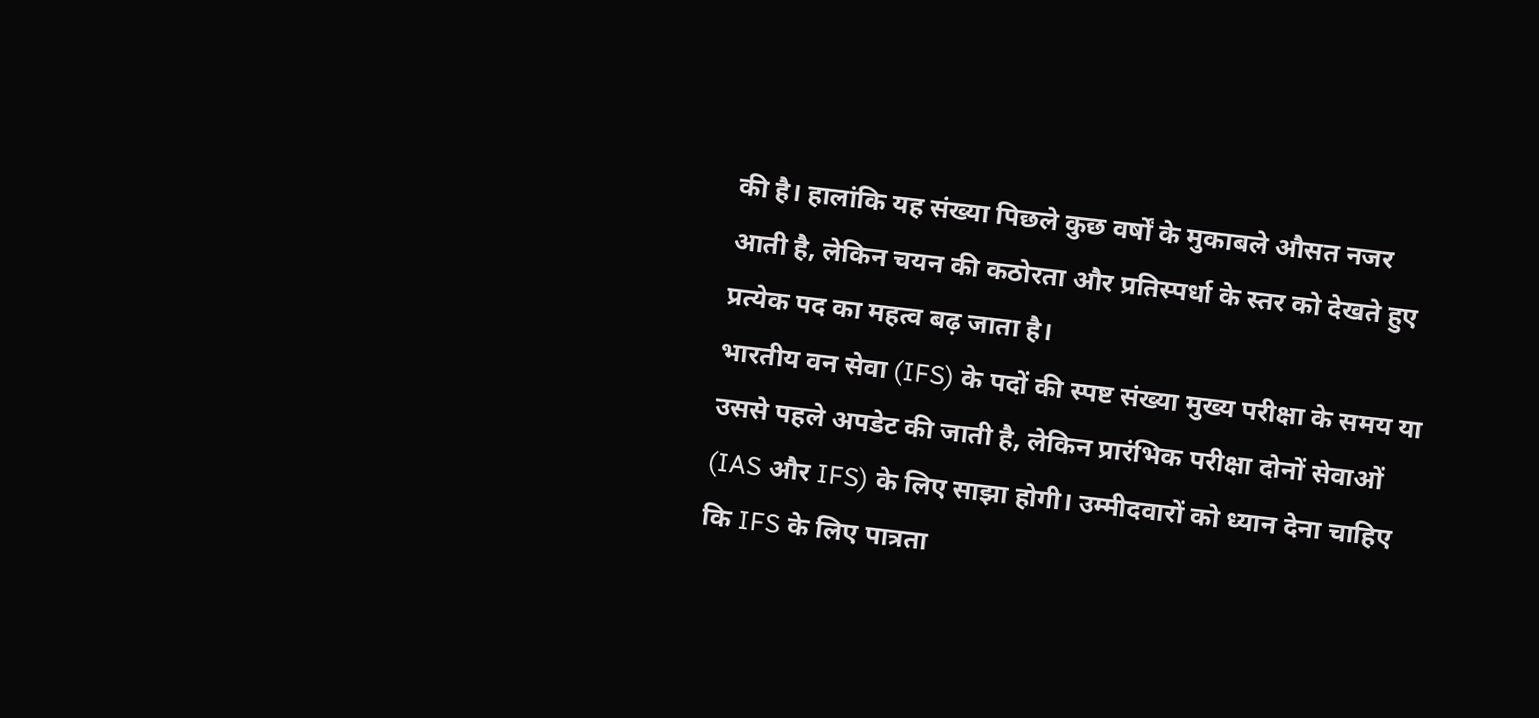की है। हालांकि यह संख्या पिछले कुछ वर्षों के मुकाबले औसत नजर आती है, लेकिन चयन की कठोरता और प्रतिस्पर्धा के स्तर को देखते हुए प्रत्येक पद का महत्व बढ़ जाता है।
भारतीय वन सेवा (IFS) के पदों की स्पष्ट संख्या मुख्य परीक्षा के समय या उससे पहले अपडेट की जाती है, लेकिन प्रारंभिक परीक्षा दोनों सेवाओं (IAS और IFS) के लिए साझा होगी। उम्मीदवारों को ध्यान देना चाहिए कि IFS के लिए पात्रता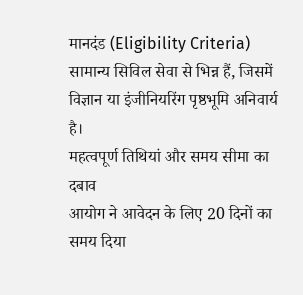मानदंड (Eligibility Criteria) सामान्य सिविल सेवा से भिन्न हैं, जिसमें विज्ञान या इंजीनियरिंग पृष्ठभूमि अनिवार्य है।
महत्वपूर्ण तिथियां और समय सीमा का दबाव
आयोग ने आवेदन के लिए 20 दिनों का समय दिया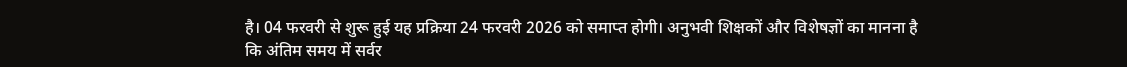है। 04 फरवरी से शुरू हुई यह प्रक्रिया 24 फरवरी 2026 को समाप्त होगी। अनुभवी शिक्षकों और विशेषज्ञों का मानना है कि अंतिम समय में सर्वर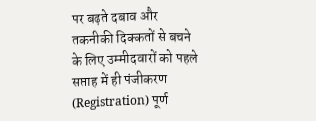पर बढ़ते दबाव और तकनीकी दिक्कतों से बचने के लिए उम्मीदवारों को पहले सप्ताह में ही पंजीकरण (Registration) पूर्ण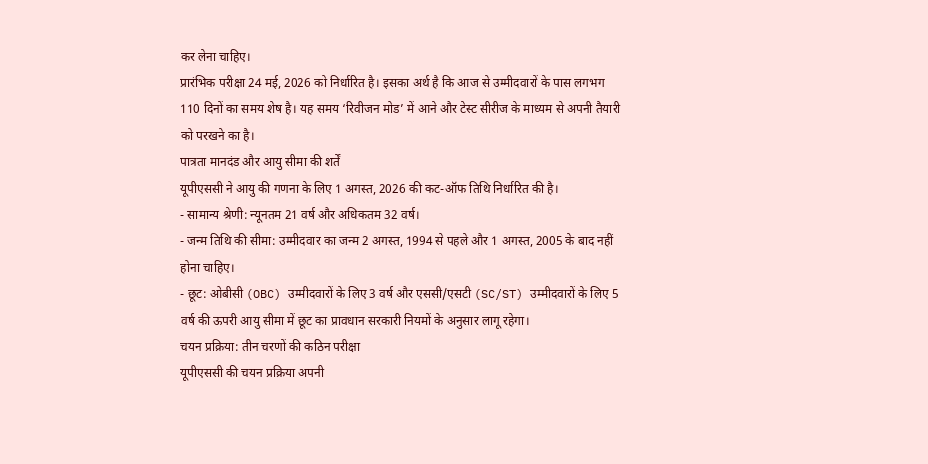कर लेना चाहिए।
प्रारंभिक परीक्षा 24 मई, 2026 को निर्धारित है। इसका अर्थ है कि आज से उम्मीदवारों के पास लगभग 110 दिनों का समय शेष है। यह समय ‘रिवीजन मोड’ में आने और टेस्ट सीरीज के माध्यम से अपनी तैयारी को परखने का है।
पात्रता मानदंड और आयु सीमा की शर्तें
यूपीएससी ने आयु की गणना के लिए 1 अगस्त, 2026 की कट-ऑफ तिथि निर्धारित की है।
- सामान्य श्रेणी: न्यूनतम 21 वर्ष और अधिकतम 32 वर्ष।
- जन्म तिथि की सीमा: उम्मीदवार का जन्म 2 अगस्त, 1994 से पहले और 1 अगस्त, 2005 के बाद नहीं होना चाहिए।
- छूट: ओबीसी (OBC) उम्मीदवारों के लिए 3 वर्ष और एससी/एसटी (SC/ST) उम्मीदवारों के लिए 5 वर्ष की ऊपरी आयु सीमा में छूट का प्रावधान सरकारी नियमों के अनुसार लागू रहेगा।
चयन प्रक्रिया: तीन चरणों की कठिन परीक्षा
यूपीएससी की चयन प्रक्रिया अपनी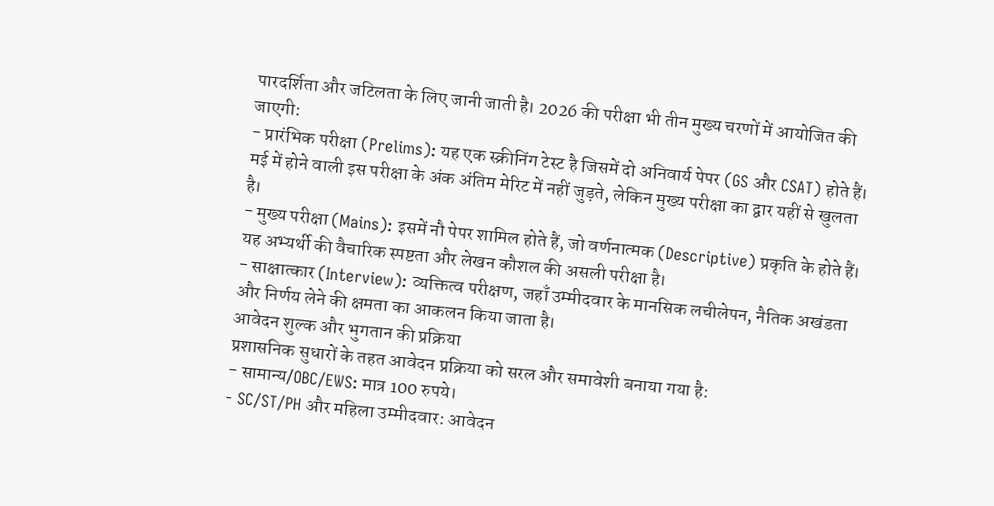पारदर्शिता और जटिलता के लिए जानी जाती है। 2026 की परीक्षा भी तीन मुख्य चरणों में आयोजित की जाएगी:
- प्रारंभिक परीक्षा (Prelims): यह एक स्क्रीनिंग टेस्ट है जिसमें दो अनिवार्य पेपर (GS और CSAT) होते हैं। मई में होने वाली इस परीक्षा के अंक अंतिम मेरिट में नहीं जुड़ते, लेकिन मुख्य परीक्षा का द्वार यहीं से खुलता है।
- मुख्य परीक्षा (Mains): इसमें नौ पेपर शामिल होते हैं, जो वर्णनात्मक (Descriptive) प्रकृति के होते हैं। यह अभ्यर्थी की वैचारिक स्पष्टता और लेखन कौशल की असली परीक्षा है।
- साक्षात्कार (Interview): व्यक्तित्व परीक्षण, जहाँ उम्मीदवार के मानसिक लचीलेपन, नैतिक अखंडता और निर्णय लेने की क्षमता का आकलन किया जाता है।
आवेदन शुल्क और भुगतान की प्रक्रिया
प्रशासनिक सुधारों के तहत आवेदन प्रक्रिया को सरल और समावेशी बनाया गया है:
- सामान्य/OBC/EWS: मात्र 100 रुपये।
- SC/ST/PH और महिला उम्मीदवार: आवेदन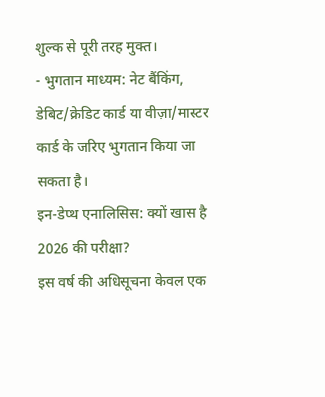शुल्क से पूरी तरह मुक्त।
- भुगतान माध्यम: नेट बैंकिंग, डेबिट/क्रेडिट कार्ड या वीज़ा/मास्टर कार्ड के जरिए भुगतान किया जा सकता है।
इन-डेप्थ एनालिसिस: क्यों खास है 2026 की परीक्षा?
इस वर्ष की अधिसूचना केवल एक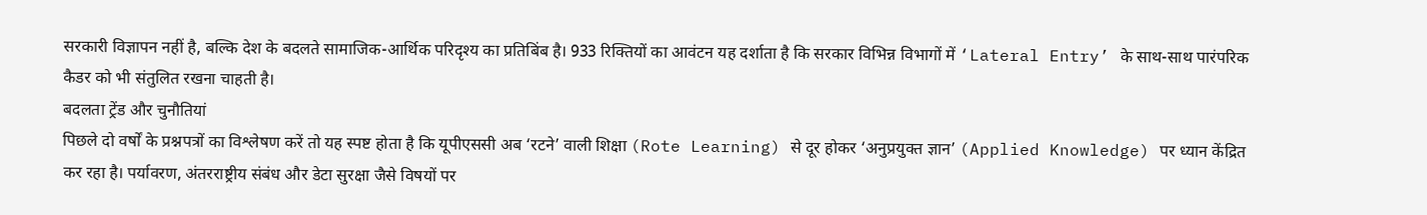सरकारी विज्ञापन नहीं है, बल्कि देश के बदलते सामाजिक-आर्थिक परिदृश्य का प्रतिबिंब है। 933 रिक्तियों का आवंटन यह दर्शाता है कि सरकार विभिन्न विभागों में ‘Lateral Entry’ के साथ-साथ पारंपरिक कैडर को भी संतुलित रखना चाहती है।
बदलता ट्रेंड और चुनौतियां
पिछले दो वर्षों के प्रश्नपत्रों का विश्लेषण करें तो यह स्पष्ट होता है कि यूपीएससी अब ‘रटने’ वाली शिक्षा (Rote Learning) से दूर होकर ‘अनुप्रयुक्त ज्ञान’ (Applied Knowledge) पर ध्यान केंद्रित कर रहा है। पर्यावरण, अंतरराष्ट्रीय संबंध और डेटा सुरक्षा जैसे विषयों पर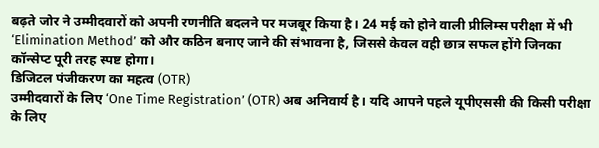बढ़ते जोर ने उम्मीदवारों को अपनी रणनीति बदलने पर मजबूर किया है। 24 मई को होने वाली प्रीलिम्स परीक्षा में भी ‘Elimination Method’ को और कठिन बनाए जाने की संभावना है, जिससे केवल वही छात्र सफल होंगे जिनका कॉन्सेप्ट पूरी तरह स्पष्ट होगा।
डिजिटल पंजीकरण का महत्व (OTR)
उम्मीदवारों के लिए ‘One Time Registration’ (OTR) अब अनिवार्य है। यदि आपने पहले यूपीएससी की किसी परीक्षा के लिए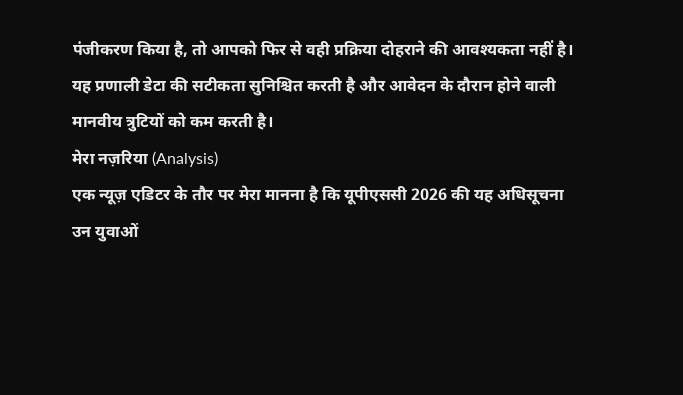पंजीकरण किया है, तो आपको फिर से वही प्रक्रिया दोहराने की आवश्यकता नहीं है। यह प्रणाली डेटा की सटीकता सुनिश्चित करती है और आवेदन के दौरान होने वाली मानवीय त्रुटियों को कम करती है।
मेरा नज़रिया (Analysis)
एक न्यूज़ एडिटर के तौर पर मेरा मानना है कि यूपीएससी 2026 की यह अधिसूचना उन युवाओं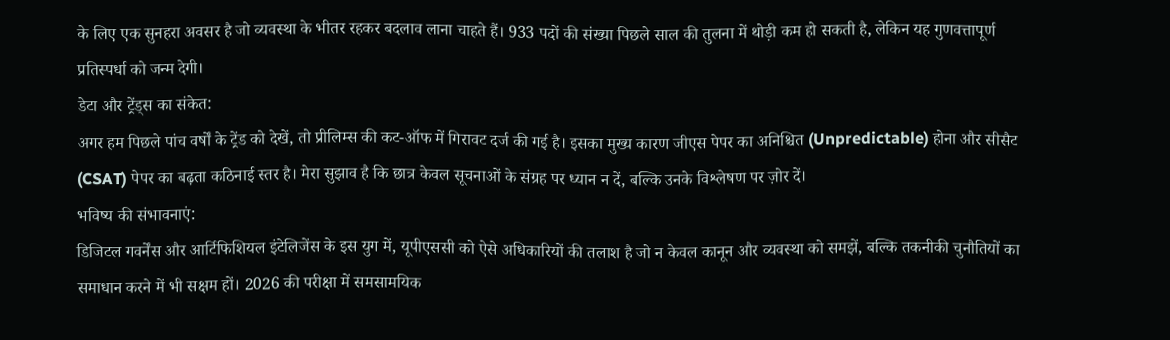के लिए एक सुनहरा अवसर है जो व्यवस्था के भीतर रहकर बदलाव लाना चाहते हैं। 933 पदों की संख्या पिछले साल की तुलना में थोड़ी कम हो सकती है, लेकिन यह गुणवत्तापूर्ण प्रतिस्पर्धा को जन्म देगी।
डेटा और ट्रेंड्स का संकेत:
अगर हम पिछले पांच वर्षों के ट्रेंड को देखें, तो प्रीलिम्स की कट-ऑफ में गिरावट दर्ज की गई है। इसका मुख्य कारण जीएस पेपर का अनिश्चित (Unpredictable) होना और सीसैट (CSAT) पेपर का बढ़ता कठिनाई स्तर है। मेरा सुझाव है कि छात्र केवल सूचनाओं के संग्रह पर ध्यान न दें, बल्कि उनके विश्लेषण पर ज़ोर दें।
भविष्य की संभावनाएं:
डिजिटल गवर्नेंस और आर्टिफिशियल इंटेलिजेंस के इस युग में, यूपीएससी को ऐसे अधिकारियों की तलाश है जो न केवल कानून और व्यवस्था को समझें, बल्कि तकनीकी चुनौतियों का समाधान करने में भी सक्षम हों। 2026 की परीक्षा में समसामयिक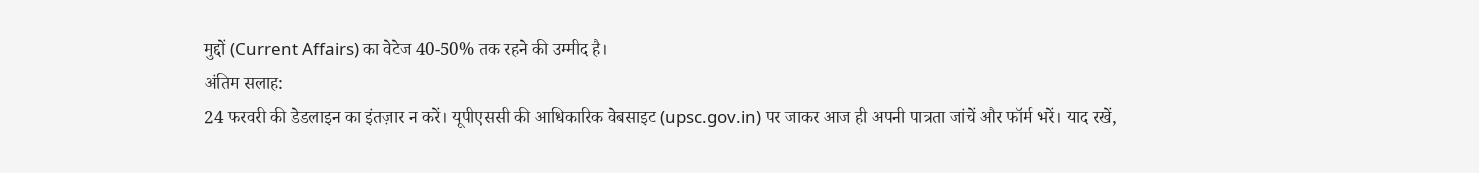मुद्दों (Current Affairs) का वेटेज 40-50% तक रहने की उम्मीद है।
अंतिम सलाह:
24 फरवरी की डेडलाइन का इंतज़ार न करें। यूपीएससी की आधिकारिक वेबसाइट (upsc.gov.in) पर जाकर आज ही अपनी पात्रता जांचें और फॉर्म भरें। याद रखें,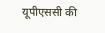यूपीएससी की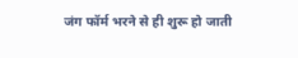जंग फॉर्म भरने से ही शुरू हो जाती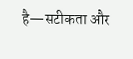है—सटीकता और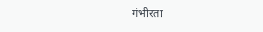गंभीरता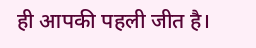ही आपकी पहली जीत है।